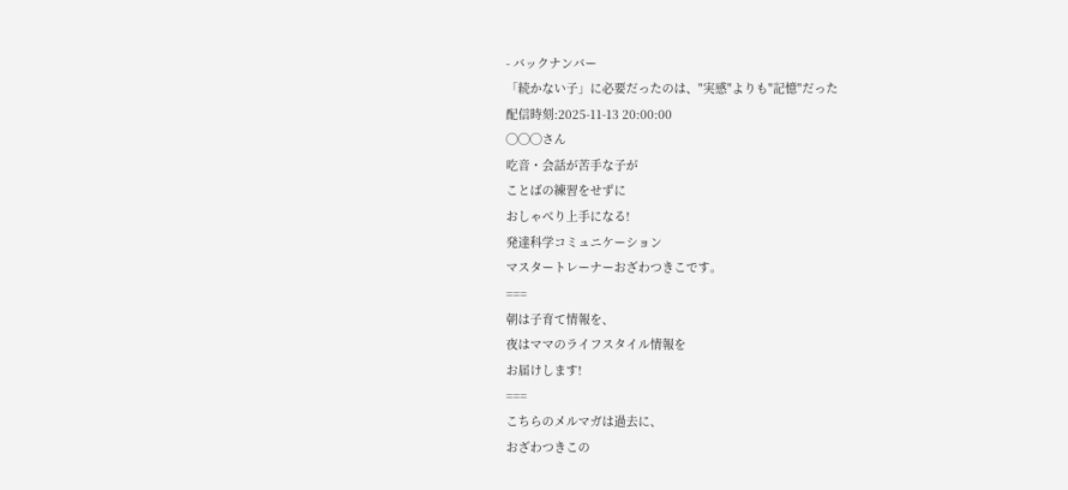- バックナンバー
「続かない子」に必要だったのは、"実感"よりも"記憶"だった
配信時刻:2025-11-13 20:00:00
◯◯◯さん
吃音・会話が苦手な子が
ことばの練習をせずに
おしゃべり上手になる!
発達科学コミュニケーション
マスタートレーナーおざわつきこです。
===
朝は子育て情報を、
夜はママのライフスタイル情報を
お届けします!
===
こちらのメルマガは過去に、
おざわつきこの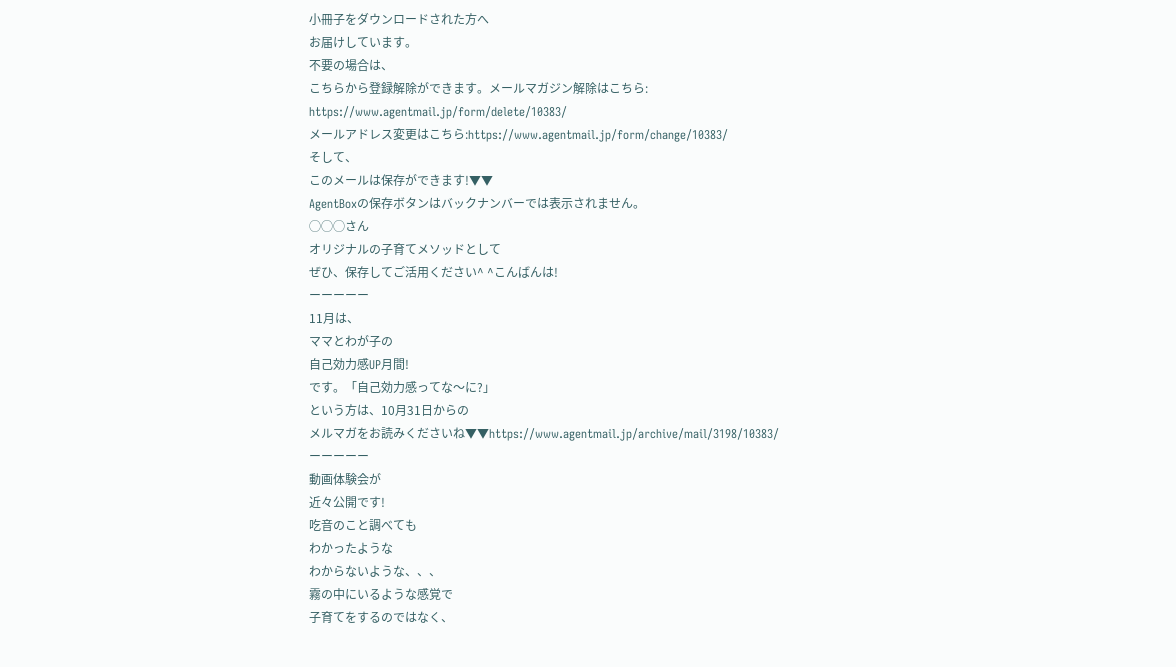小冊子をダウンロードされた方へ
お届けしています。
不要の場合は、
こちらから登録解除ができます。メールマガジン解除はこちら:
https://www.agentmail.jp/form/delete/10383/
メールアドレス変更はこちら:https://www.agentmail.jp/form/change/10383/
そして、
このメールは保存ができます!▼▼
AgentBoxの保存ボタンはバックナンバーでは表示されません。
◯◯◯さん
オリジナルの子育てメソッドとして
ぜひ、保存してご活用ください^ ^こんばんは!
ーーーーー
11月は、
ママとわが子の
自己効力感UP月間!
です。「自己効力感ってな〜に?」
という方は、10月31日からの
メルマガをお読みくださいね▼▼https://www.agentmail.jp/archive/mail/3198/10383/
ーーーーー
動画体験会が
近々公開です!
吃音のこと調べても
わかったような
わからないような、、、
霧の中にいるような感覚で
子育てをするのではなく、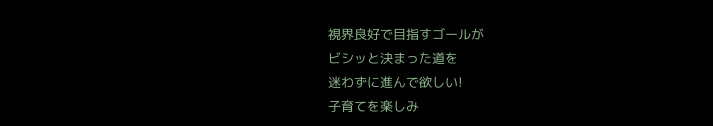視界良好で目指すゴールが
ビシッと決まった道を
迷わずに進んで欲しい!
子育てを楽しみ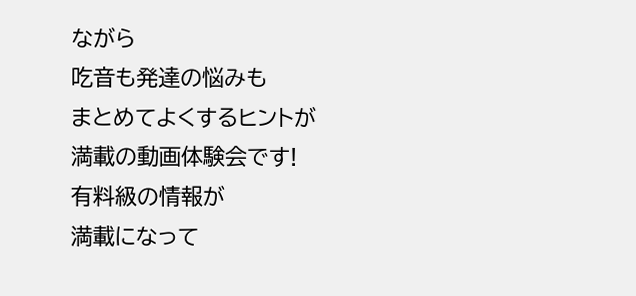ながら
吃音も発達の悩みも
まとめてよくするヒントが
満載の動画体験会です!
有料級の情報が
満載になって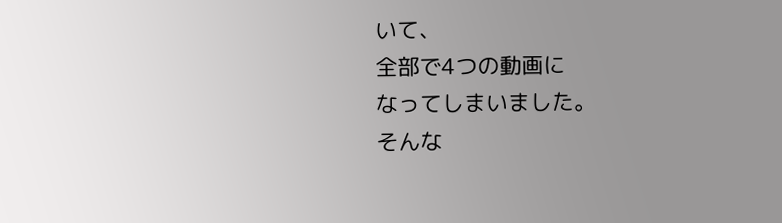いて、
全部で4つの動画に
なってしまいました。
そんな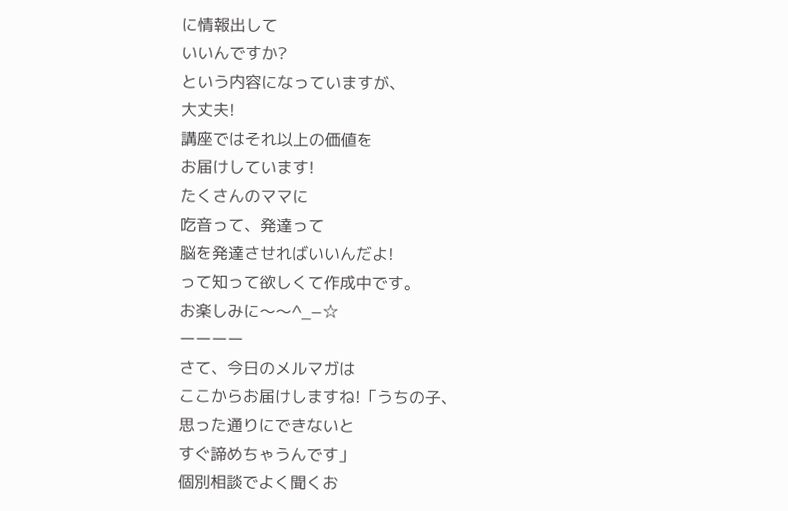に情報出して
いいんですか?
という内容になっていますが、
大丈夫!
講座ではそれ以上の価値を
お届けしています!
たくさんのママに
吃音って、発達って
脳を発達させればいいんだよ!
って知って欲しくて作成中です。
お楽しみに〜〜^_−☆
ーーーー
さて、今日のメルマガは
ここからお届けしますね!「うちの子、
思った通りにできないと
すぐ諦めちゃうんです」
個別相談でよく聞くお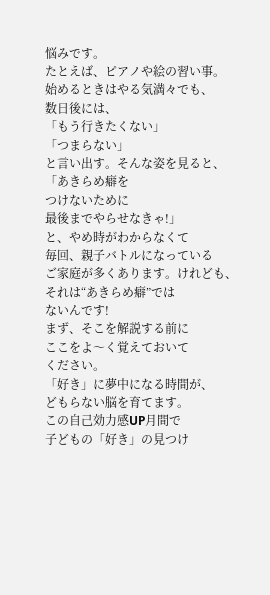悩みです。
たとえば、ピアノや絵の習い事。
始めるときはやる気満々でも、
数日後には、
「もう行きたくない」
「つまらない」
と言い出す。そんな姿を見ると、
「あきらめ癖を
つけないために
最後までやらせなきゃ!」
と、やめ時がわからなくて
毎回、親子バトルになっている
ご家庭が多くあります。けれども、
それは“あきらめ癖”では
ないんです!
まず、そこを解説する前に
ここをよ〜く覚えておいて
ください。
「好き」に夢中になる時間が、
どもらない脳を育てます。
この自己効力感UP月間で
子どもの「好き」の見つけ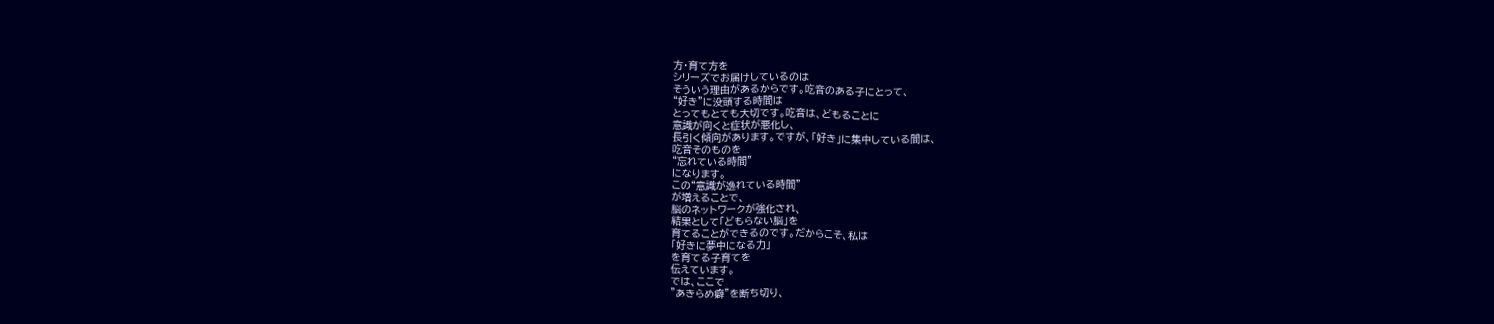方・育て方を
シリーズでお届けしているのは
そういう理由があるからです。吃音のある子にとって、
“好き”に没頭する時間は
とってもとても大切です。吃音は、どもることに
意識が向くと症状が悪化し、
長引く傾向があります。ですが、「好き」に集中している間は、
吃音そのものを
“忘れている時間”
になります。
この“意識が逸れている時間”
が増えることで、
脳のネットワークが強化され、
結果として「どもらない脳」を
育てることができるのです。だからこそ、私は
「好きに夢中になる力」
を育てる子育てを
伝えています。
では、ここで
”あきらめ癖”を断ち切り、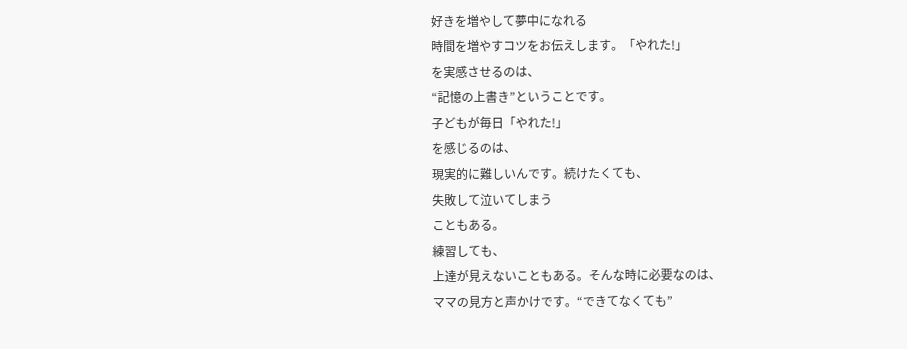好きを増やして夢中になれる
時間を増やすコツをお伝えします。「やれた!」
を実感させるのは、
“記憶の上書き”ということです。
子どもが毎日「やれた!」
を感じるのは、
現実的に難しいんです。続けたくても、
失敗して泣いてしまう
こともある。
練習しても、
上達が見えないこともある。そんな時に必要なのは、
ママの見方と声かけです。“できてなくても”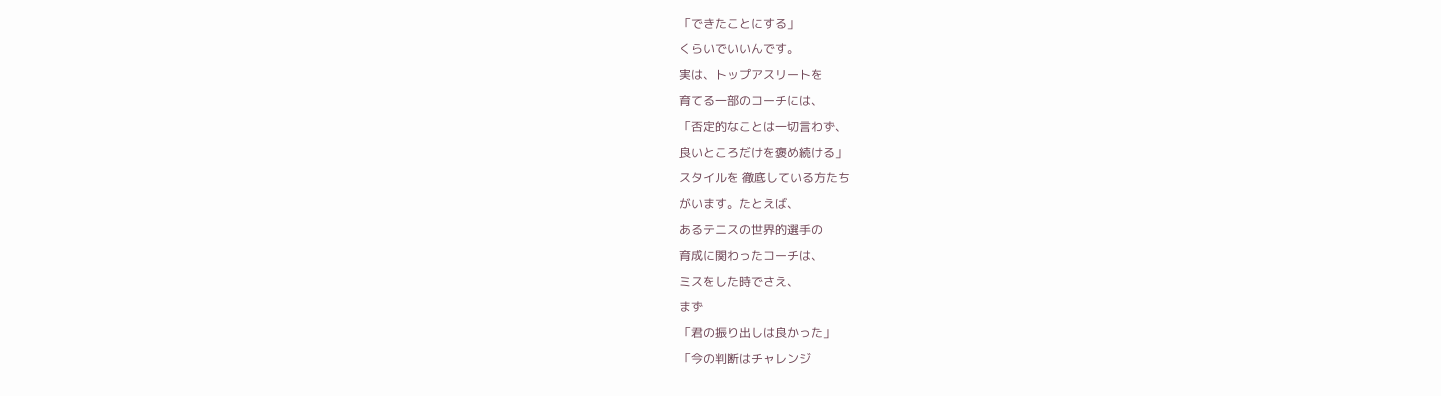「できたことにする」
くらいでいいんです。
実は、トップアスリートを
育てる一部のコーチには、
「否定的なことは一切言わず、
良いところだけを褒め続ける」
スタイルを 徹底している方たち
がいます。たとえば、
あるテニスの世界的選手の
育成に関わったコーチは、
ミスをした時でさえ、
まず
「君の振り出しは良かった」
「今の判断はチャレンジ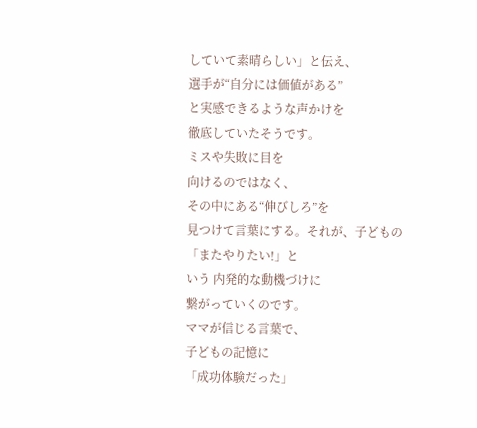していて素晴らしい」と伝え、
選手が“自分には価値がある”
と実感できるような声かけを
徹底していたそうです。
ミスや失敗に目を
向けるのではなく、
その中にある“伸びしろ”を
見つけて言葉にする。それが、子どもの
「またやりたい!」と
いう 内発的な動機づけに
繋がっていくのです。
ママが信じる言葉で、
子どもの記憶に
「成功体験だった」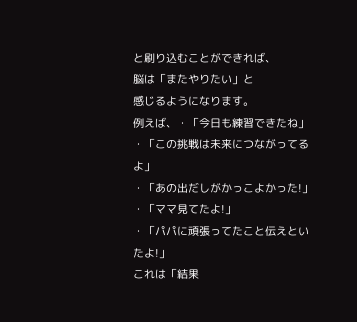と刷り込むことができれば、
脳は「またやりたい」と
感じるようになります。
例えば、・「今日も練習できたね」
・「この挑戦は未来につながってるよ」
・「あの出だしがかっこよかった!」
・「ママ見てたよ!」
・「パパに頑張ってたこと伝えといたよ!」
これは「結果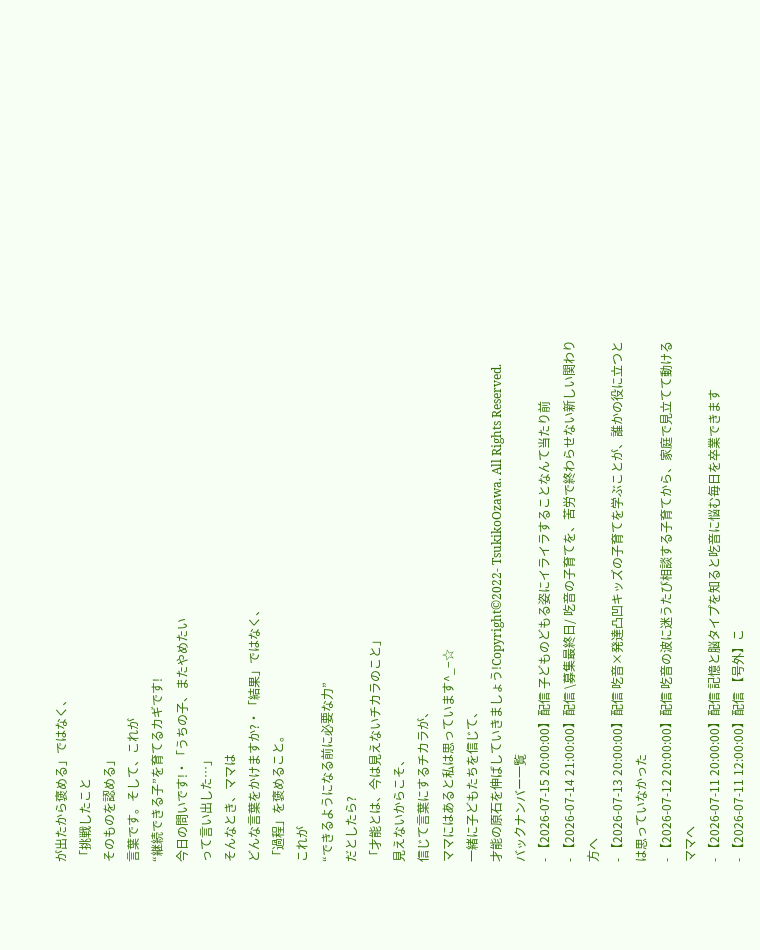が出たから褒める」ではなく、
「挑戦したこと
そのものを認める」
言葉です。そして、これが
“継続できる子”を育てるカギです!
今日の問いです!・「うちの子、またやめたい
って言い出した…」
そんなとき、ママは
どんな言葉をかけますか?・「結果」ではなく、
「過程」を褒めること。
これが
“できるようになる前に必要な力”
だとしたら?
「才能とは、今は見えないチカラのこと」
見えないからこそ、
信じて言葉にするチカラが、
ママにはあると私は思っています^_−☆
一緒に子どもたちを信じて、
才能の原石を伸ばしていきましょう!Copyright©2022- TsukikoOzawa. All Rights Reserved.
バックナンバー一覧
- 【2026-07-15 20:00:00】配信 子どものどもる姿にイライラすることなんて当たり前
- 【2026-07-14 21:00:00】配信 \募集最終日/ 吃音の子育てを、苦労で終わらせない新しい関わり方へ
- 【2026-07-13 20:00:00】配信 吃音×発達凸凹キッズの子育てを学ぶことが、誰かの役に立つとは思っていなかった
- 【2026-07-12 20:00:00】配信 吃音の波に迷うたび相談する子育てから、家庭で見立てて動けるママへ
- 【2026-07-11 20:00:00】配信 記憶と脳タイプを知ると吃音に悩む毎日を卒業できます
- 【2026-07-11 12:00:00】配信 【号外】こ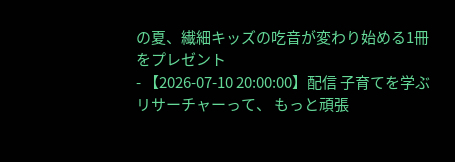の夏、繊細キッズの吃音が変わり始める1冊をプレゼント
- 【2026-07-10 20:00:00】配信 子育てを学ぶリサーチャーって、 もっと頑張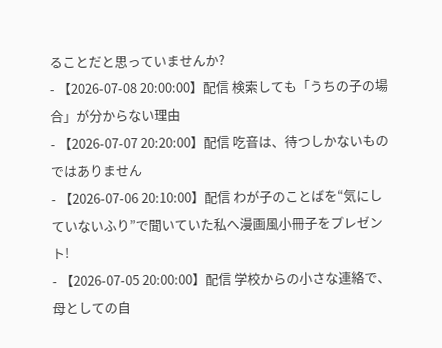ることだと思っていませんか?
- 【2026-07-08 20:00:00】配信 検索しても「うちの子の場合」が分からない理由
- 【2026-07-07 20:20:00】配信 吃音は、待つしかないものではありません
- 【2026-07-06 20:10:00】配信 わが子のことばを“気にしていないふり”で聞いていた私へ漫画風小冊子をプレゼント!
- 【2026-07-05 20:00:00】配信 学校からの小さな連絡で、母としての自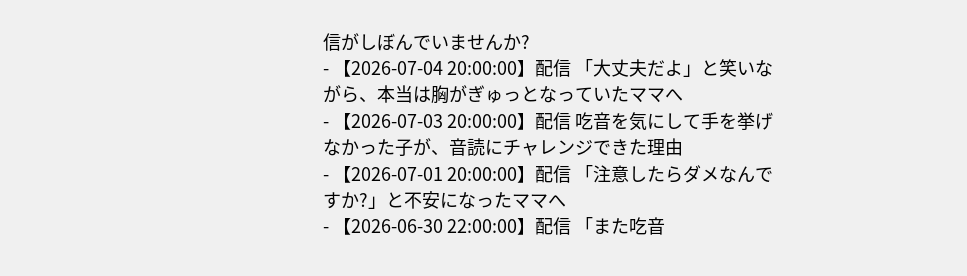信がしぼんでいませんか?
- 【2026-07-04 20:00:00】配信 「大丈夫だよ」と笑いながら、本当は胸がぎゅっとなっていたママへ
- 【2026-07-03 20:00:00】配信 吃音を気にして手を挙げなかった子が、音読にチャレンジできた理由
- 【2026-07-01 20:00:00】配信 「注意したらダメなんですか?」と不安になったママへ
- 【2026-06-30 22:00:00】配信 「また吃音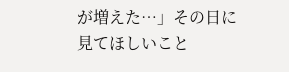が増えた…」その日に見てほしいこと